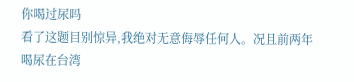你喝过尿吗
看了这题目别惊异,我绝对无意侮辱任何人。况且前两年喝尿在台湾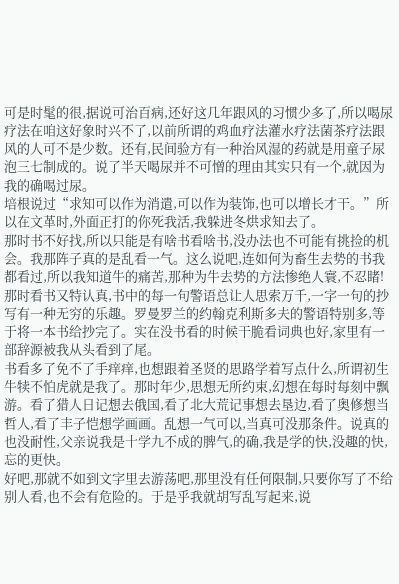可是时髦的很,据说可治百病,还好这几年跟风的习惯少多了,所以喝尿疗法在咱这好象时兴不了,以前所谓的鸡血疗法灌水疗法菌茶疗法跟风的人可不是少数。还有,民间验方有一种治风湿的药就是用童子尿泡三七制成的。说了半天喝尿并不可憎的理由其实只有一个,就因为我的确喝过尿。
培根说过“求知可以作为消遣,可以作为装饰,也可以增长才干。”所以在文革时,外面正打的你死我活,我躲进冬烘求知去了。
那时书不好找,所以只能是有啥书看啥书,没办法也不可能有挑捡的机会。我那阵子真的是乱看一气。这么说吧,连如何为畜生去势的书我都看过,所以我知道牛的痛苦,那种为牛去势的方法惨绝人寰,不忍睹!
那时看书又特认真,书中的每一句警语总让人思索万千,一字一句的抄写有一种无穷的乐趣。罗曼罗兰的约翰克利斯多夫的警语特别多,等于将一本书给抄完了。实在没书看的时候干脆看词典也好,家里有一部辞源被我从头看到了尾。
书看多了免不了手痒痒,也想跟着圣贤的思路学着写点什么,所谓初生牛犊不怕虎就是我了。那时年少,思想无所约束,幻想在每时每刻中飘游。看了猎人日记想去俄国,看了北大荒记事想去垦边,看了奥修想当哲人,看了丰子恺想学画画。乱想一气可以,当真可没那条件。说真的也没耐性,父亲说我是十学九不成的脾气,的确,我是学的快,没趣的快,忘的更快。
好吧,那就不如到文字里去游荡吧,那里没有任何限制,只要你写了不给别人看,也不会有危险的。于是乎我就胡写乱写起来,说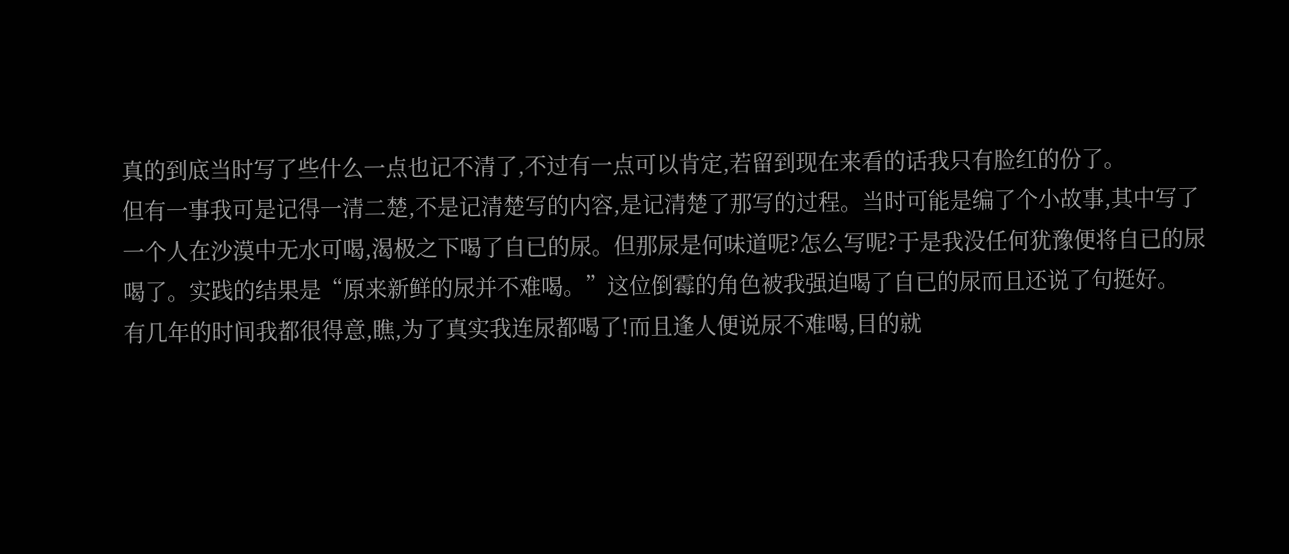真的到底当时写了些什么一点也记不清了,不过有一点可以肯定,若留到现在来看的话我只有脸红的份了。
但有一事我可是记得一清二楚,不是记清楚写的内容,是记清楚了那写的过程。当时可能是编了个小故事,其中写了一个人在沙漠中无水可喝,渴极之下喝了自已的尿。但那尿是何味道呢?怎么写呢?于是我没任何犹豫便将自已的尿喝了。实践的结果是“原来新鲜的尿并不难喝。”这位倒霉的角色被我强迫喝了自已的尿而且还说了句挺好。
有几年的时间我都很得意,瞧,为了真实我连尿都喝了!而且逢人便说尿不难喝,目的就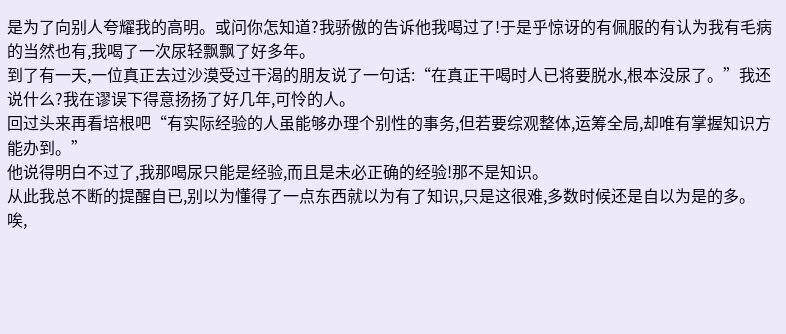是为了向别人夸耀我的高明。或问你怎知道?我骄傲的告诉他我喝过了!于是乎惊讶的有佩服的有认为我有毛病的当然也有,我喝了一次尿轻飘飘了好多年。
到了有一天,一位真正去过沙漠受过干渴的朋友说了一句话:“在真正干喝时人已将要脱水,根本没尿了。”我还说什么?我在谬误下得意扬扬了好几年,可怜的人。
回过头来再看培根吧“有实际经验的人虽能够办理个别性的事务,但若要综观整体,运筹全局,却唯有掌握知识方能办到。”
他说得明白不过了,我那喝尿只能是经验,而且是未必正确的经验!那不是知识。
从此我总不断的提醒自已,别以为懂得了一点东西就以为有了知识,只是这很难,多数时候还是自以为是的多。
唉,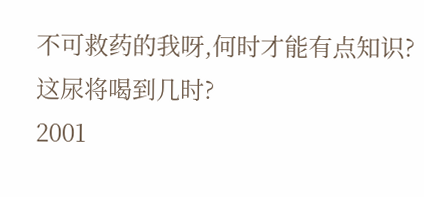不可救药的我呀,何时才能有点知识?这尿将喝到几时?
2001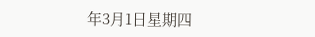年3月1日星期四